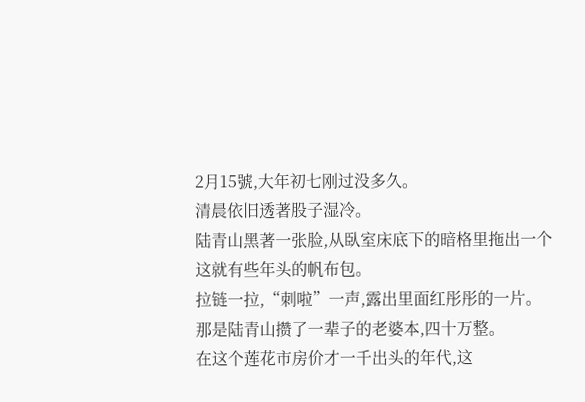2月15號,大年初七刚过没多久。
清晨依旧透著股子湿冷。
陆青山黑著一张脸,从臥室床底下的暗格里拖出一个这就有些年头的帆布包。
拉链一拉,“刺啦”一声,露出里面红彤彤的一片。
那是陆青山攒了一辈子的老婆本,四十万整。
在这个莲花市房价才一千出头的年代,这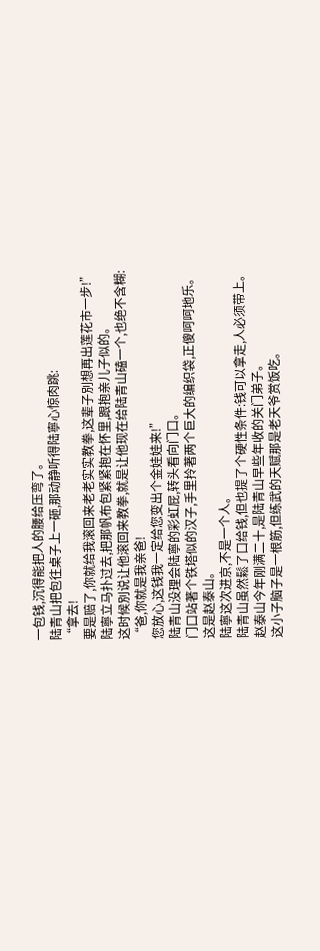一包钱,沉得能把人的腰给压弯了。
陆青山把包往桌子上一砸,那动静听得陆寧心惊肉跳:
“拿去!
要是赔了,你就给我滚回来老老实实教拳,这辈子別想再出莲花市一步!”
陆寧立马扑过去,把那帆布包紧紧抱在怀里,跟抱亲儿子似的。
这时候別说让他滚回来教拳,就是让他现在给陆青山磕一个,也绝不含糊:
“爸,你就是我亲爸!
您放心,这钱我一定给您变出个金娃娃来!”
陆青山没理会陆寧的彩虹屁,转头看向门口。
门口站著个铁塔似的汉子,手里拎著两个巨大的编织袋,正傻呵呵地乐。
这是赵泰山。
陆寧这次进京,不是一个人。
陆青山虽然鬆了口给钱,但也提了个硬性条件:钱可以拿走,人必须带上。
赵泰山今年刚满二十,是陆青山早些年收的关门弟子。
这小子脑子是一根筋,但练武的天赋那是老天爷赏饭吃。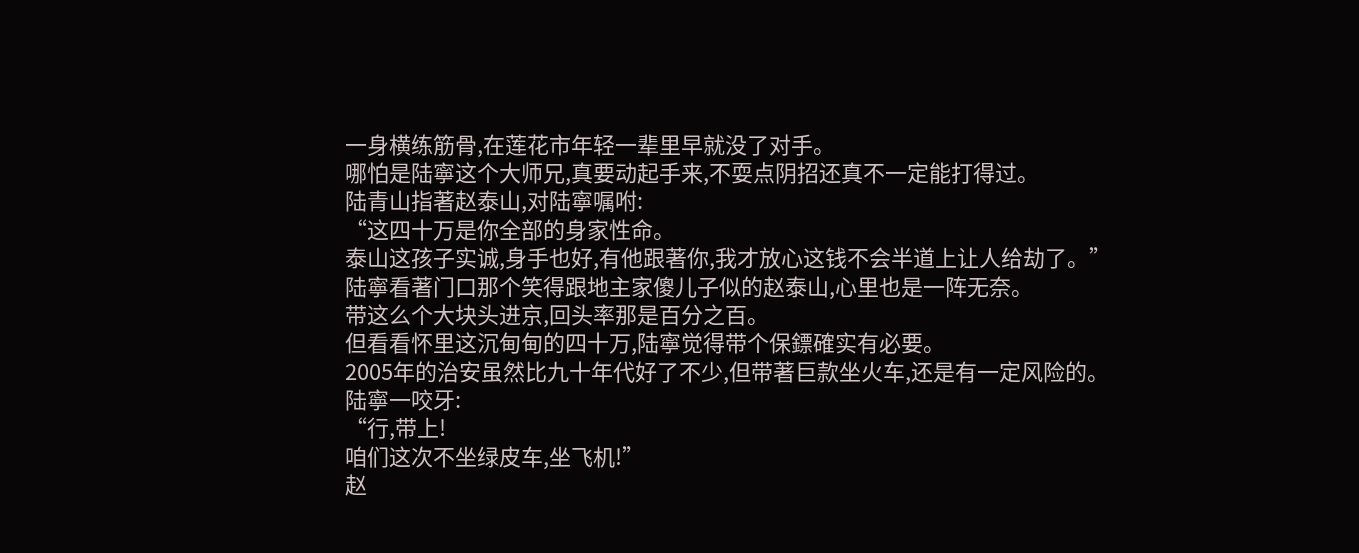一身横练筋骨,在莲花市年轻一辈里早就没了对手。
哪怕是陆寧这个大师兄,真要动起手来,不耍点阴招还真不一定能打得过。
陆青山指著赵泰山,对陆寧嘱咐:
“这四十万是你全部的身家性命。
泰山这孩子实诚,身手也好,有他跟著你,我才放心这钱不会半道上让人给劫了。”
陆寧看著门口那个笑得跟地主家傻儿子似的赵泰山,心里也是一阵无奈。
带这么个大块头进京,回头率那是百分之百。
但看看怀里这沉甸甸的四十万,陆寧觉得带个保鏢確实有必要。
2005年的治安虽然比九十年代好了不少,但带著巨款坐火车,还是有一定风险的。
陆寧一咬牙:
“行,带上!
咱们这次不坐绿皮车,坐飞机!”
赵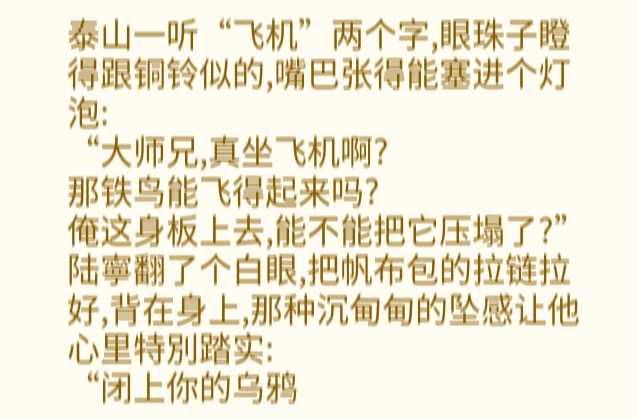泰山一听“飞机”两个字,眼珠子瞪得跟铜铃似的,嘴巴张得能塞进个灯泡:
“大师兄,真坐飞机啊?
那铁鸟能飞得起来吗?
俺这身板上去,能不能把它压塌了?”
陆寧翻了个白眼,把帆布包的拉链拉好,背在身上,那种沉甸甸的坠感让他心里特別踏实:
“闭上你的乌鸦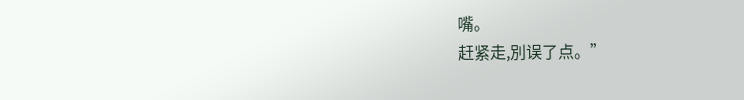嘴。
赶紧走,別误了点。”